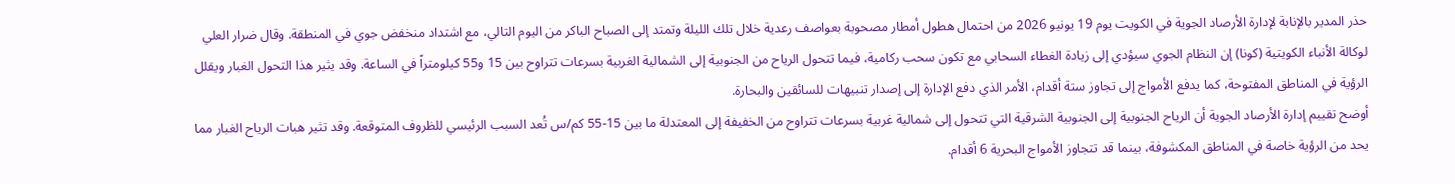حذر المدير بالإنابة لإدارة الأرصاد الجوية في الكويت يوم 19 يونيو 2026 من احتمال هطول أمطار مصحوبة بعواصف رعدية خلال تلك الليلة وتمتد إلى الصباح الباكر من اليوم التالي، مع اشتداد منخفض جوي في المنطقة. وقال ضرار العلي لوكالة الأنباء الكويتية (كونا) إن النظام الجوي سيؤدي إلى زيادة الغطاء السحابي مع تكون سحب ركامية، فيما تتحول الرياح من الجنوبية إلى الشمالية الغربية بسرعات تتراوح بين 15 و55 كيلومتراً في الساعة. وقد يثير هذا التحول الغبار ويقلل الرؤية في المناطق المفتوحة، كما يدفع الأمواج إلى تجاوز ستة أقدام، الأمر الذي دفع الإدارة إلى إصدار تنبيهات للسائقين والبحارة.
أوضح تقييم إدارة الأرصاد الجوية أن الرياح الجنوبية إلى الجنوبية الشرقية التي تتحول إلى شمالية غربية بسرعات تتراوح من الخفيفة إلى المعتدلة ما بين 15-55 كم/س تُعد السبب الرئيسي للظروف المتوقعة. وقد تثير هبات الرياح الغبار مما يحد من الرؤية خاصة في المناطق المكشوفة، بينما قد تتجاوز الأمواج البحرية 6 أقدام.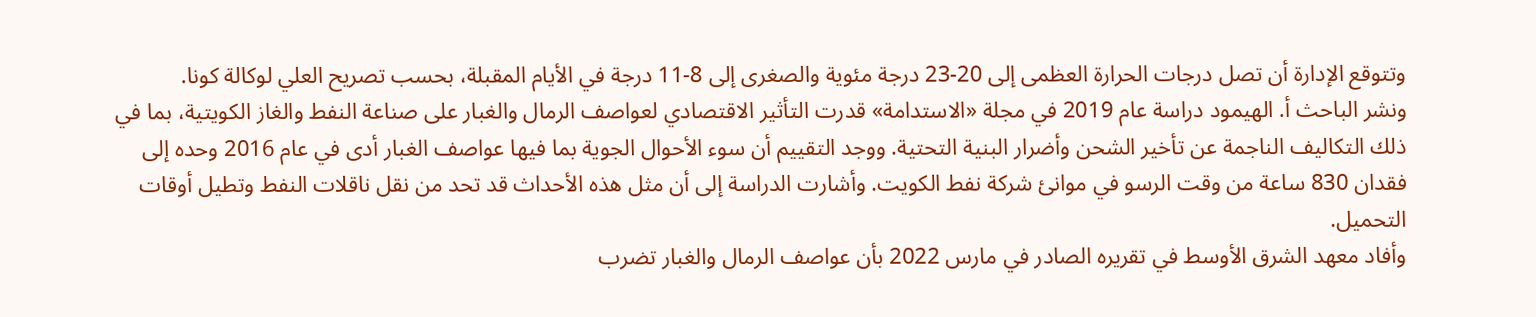وتتوقع الإدارة أن تصل درجات الحرارة العظمى إلى 20-23 درجة مئوية والصغرى إلى 8-11 درجة في الأيام المقبلة، بحسب تصريح العلي لوكالة كونا.
ونشر الباحث أ. الهيمود دراسة عام 2019 في مجلة «الاستدامة» قدرت التأثير الاقتصادي لعواصف الرمال والغبار على صناعة النفط والغاز الكويتية، بما في ذلك التكاليف الناجمة عن تأخير الشحن وأضرار البنية التحتية. ووجد التقييم أن سوء الأحوال الجوية بما فيها عواصف الغبار أدى في عام 2016 وحده إلى فقدان 830 ساعة من وقت الرسو في موانئ شركة نفط الكويت. وأشارت الدراسة إلى أن مثل هذه الأحداث قد تحد من نقل ناقلات النفط وتطيل أوقات التحميل.
وأفاد معهد الشرق الأوسط في تقريره الصادر في مارس 2022 بأن عواصف الرمال والغبار تضرب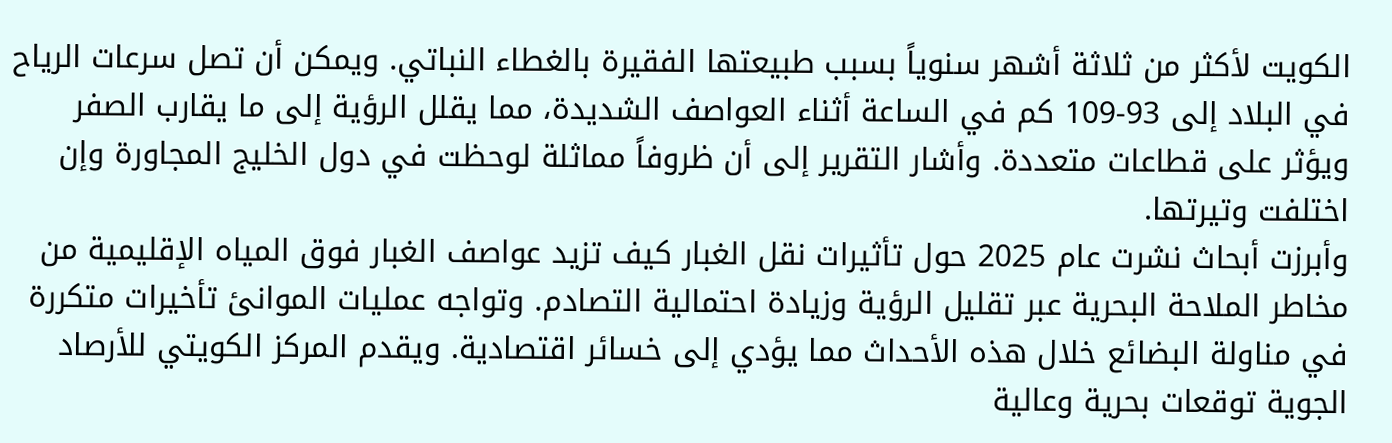الكويت لأكثر من ثلاثة أشهر سنوياً بسبب طبيعتها الفقيرة بالغطاء النباتي. ويمكن أن تصل سرعات الرياح في البلاد إلى 93-109 كم في الساعة أثناء العواصف الشديدة، مما يقلل الرؤية إلى ما يقارب الصفر ويؤثر على قطاعات متعددة. وأشار التقرير إلى أن ظروفاً مماثلة لوحظت في دول الخليج المجاورة وإن اختلفت وتيرتها.
وأبرزت أبحاث نشرت عام 2025 حول تأثيرات نقل الغبار كيف تزيد عواصف الغبار فوق المياه الإقليمية من مخاطر الملاحة البحرية عبر تقليل الرؤية وزيادة احتمالية التصادم. وتواجه عمليات الموانئ تأخيرات متكررة في مناولة البضائع خلال هذه الأحداث مما يؤدي إلى خسائر اقتصادية. ويقدم المركز الكويتي للأرصاد الجوية توقعات بحرية وعالية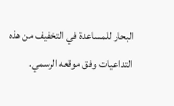البحار للمساعدة في التخفيف من هذه التداعيات وفق موقعه الرسمي.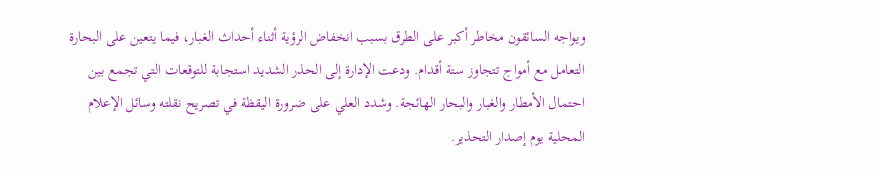ويواجه السائقون مخاطر أكبر على الطرق بسبب انخفاض الرؤية أثناء أحداث الغبار، فيما يتعين على البحارة التعامل مع أمواج تتجاوز ستة أقدام. ودعت الإدارة إلى الحذر الشديد استجابة للتوقعات التي تجمع بين احتمال الأمطار والغبار والبحار الهائجة. وشدد العلي على ضرورة اليقظة في تصريح نقلته وسائل الإعلام المحلية يوم إصدار التحذير.